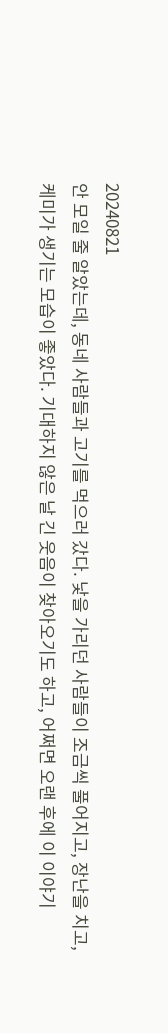20240821
안 모일 줄 알았는데, 동네 사람들과 고기를 먹으러 갔다. 낯을 가리던 사람들이 조금씩 풀어지고, 장난을 치고, 케미가 생기는 모습이 좋았다. 기대하지 않은 날 긴 웃음이 찾아오기도 하고, 어쩌면 오랜 후에 이 이야기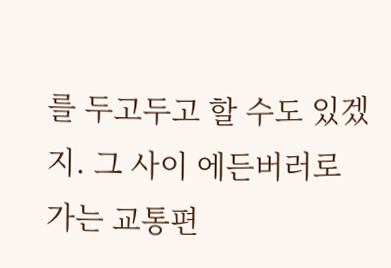를 두고두고 할 수도 있겠지. 그 사이 에든버러로 가는 교통편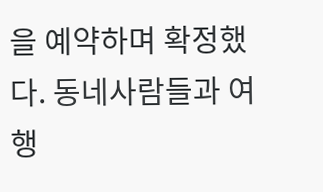을 예약하며 확정했다. 동네사람들과 여행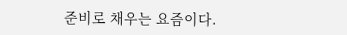준비로 채우는 요즘이다.